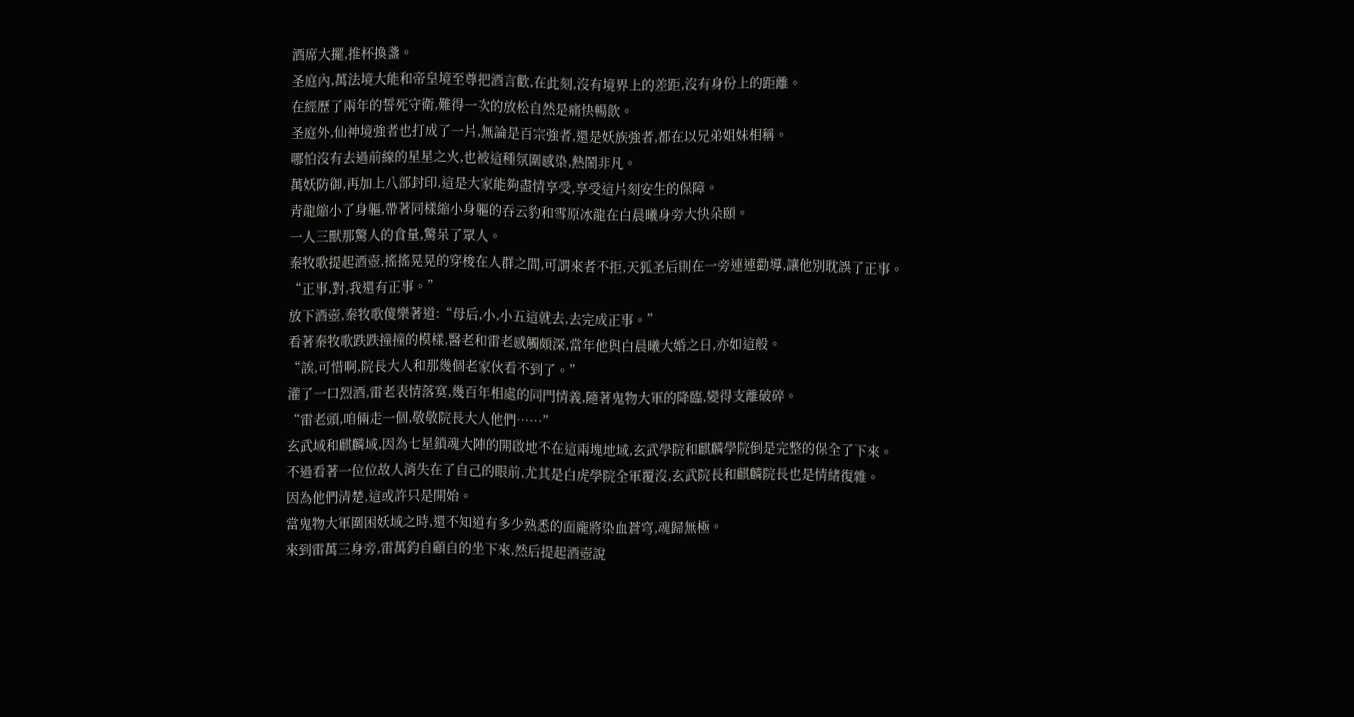酒席大擺,推杯換盞。
圣庭內,萬法境大能和帝皇境至尊把酒言歡,在此刻,沒有境界上的差距,沒有身份上的距離。
在經歷了兩年的誓死守衛,難得一次的放松自然是痛快暢飲。
圣庭外,仙神境強者也打成了一片,無論是百宗強者,還是妖族強者,都在以兄弟姐妹相稱。
哪怕沒有去過前線的星星之火,也被這種氛圍感染,熱鬧非凡。
萬妖防御,再加上八部封印,這是大家能夠盡情享受,享受這片刻安生的保障。
青龍縮小了身軀,帶著同樣縮小身軀的吞云豹和雪原冰龍在白晨曦身旁大快朵頤。
一人三獸那驚人的食量,驚呆了眾人。
秦牧歌提起酒壺,搖搖晃晃的穿梭在人群之間,可謂來者不拒,天狐圣后則在一旁連連勸導,讓他別耽誤了正事。
“正事,對,我還有正事。”
放下酒壺,秦牧歌傻樂著道:“母后,小,小五這就去,去完成正事。”
看著秦牧歌跌跌撞撞的模樣,醫老和雷老感觸頗深,當年他與白晨曦大婚之日,亦如這般。
“誒,可惜啊,院長大人和那幾個老家伙看不到了。”
灌了一口烈酒,雷老表情落寞,幾百年相處的同門情義,隨著鬼物大軍的降臨,變得支離破碎。
“雷老頭,咱倆走一個,敬敬院長大人他們……”
玄武域和麒麟域,因為七星鎖魂大陣的開啟地不在這兩塊地域,玄武學院和麒麟學院倒是完整的保全了下來。
不過看著一位位故人消失在了自己的眼前,尤其是白虎學院全軍覆沒,玄武院長和麒麟院長也是情緒復雜。
因為他們清楚,這或許只是開始。
當鬼物大軍圍困妖域之時,還不知道有多少熟悉的面龐將染血蒼穹,魂歸無極。
來到雷萬三身旁,雷萬鈞自顧自的坐下來,然后提起酒壺說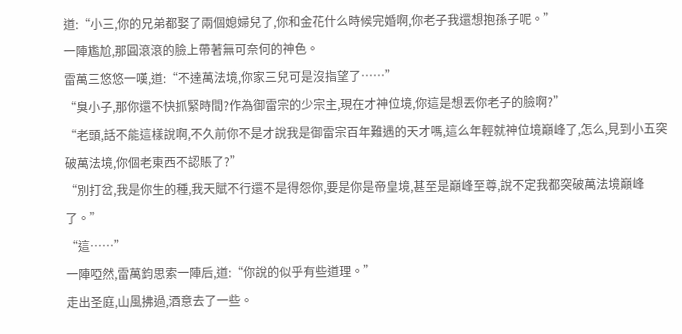道:“小三,你的兄弟都娶了兩個媳婦兒了,你和金花什么時候完婚啊,你老子我還想抱孫子呢。”
一陣尷尬,那圓滾滾的臉上帶著無可奈何的神色。
雷萬三悠悠一嘆,道:“不達萬法境,你家三兒可是沒指望了……”
“臭小子,那你還不快抓緊時間?作為御雷宗的少宗主,現在才神位境,你這是想丟你老子的臉啊?”
“老頭,話不能這樣說啊,不久前你不是才說我是御雷宗百年難遇的天才嗎,這么年輕就神位境巔峰了,怎么,見到小五突破萬法境,你個老東西不認賬了?”
“別打岔,我是你生的種,我天賦不行還不是得怨你,要是你是帝皇境,甚至是巔峰至尊,說不定我都突破萬法境巔峰了。”
“這……”
一陣啞然,雷萬鈞思索一陣后,道:“你說的似乎有些道理。”
走出圣庭,山風拂過,酒意去了一些。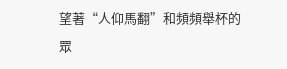望著“人仰馬翻”和頻頻舉杯的眾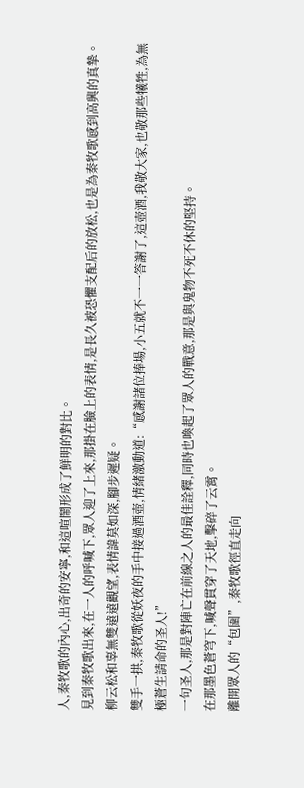人,秦牧歌的內心,出奇的安寧,和這喧鬧形成了鮮明的對比。
見到秦牧歌出來,在一人的呼喊下,眾人迎了上來,那掛在臉上的表情,是長久被恐懼支配后的放松,也是為秦牧歌感到高興的真摯。
柳云松和辜無雙遠遠觀望,表情諱莫如深,腳步遲疑。
雙手一拱,秦牧歌從妖夜的手中接過酒壺,情緒激動道:“感謝諸位捧場,小五就不一一答謝了,這壺酒,我敬大家,也敬那些犧牲,為無極蒼生請命的圣人!”
一句圣人,那是對陣亡在前線之人的最佳詮釋,同時也喚起了眾人的戰意,那是與鬼物不死不休的堅持。
在那墨色蒼穹下,喊聲貫穿了天地,擊碎了云霄。
離開眾人的“包圍”,秦牧歌徑直走向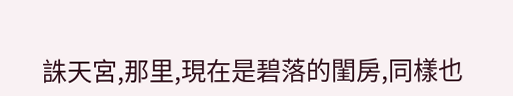誅天宮,那里,現在是碧落的閨房,同樣也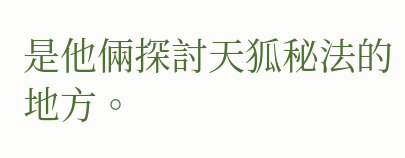是他倆探討天狐秘法的地方。